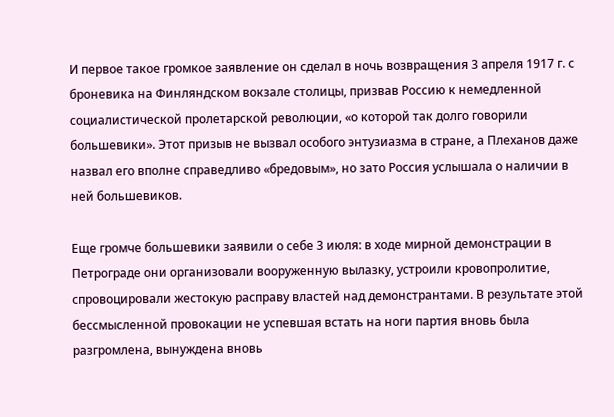И первое такое громкое заявление он сделал в ночь возвращения 3 апреля 1917 г. с броневика на Финляндском вокзале столицы, призвав Россию к немедленной социалистической пролетарской революции, «о которой так долго говорили большевики». Этот призыв не вызвал особого энтузиазма в стране, а Плеханов даже назвал его вполне справедливо «бредовым», но зато Россия услышала о наличии в ней большевиков.

Еще громче большевики заявили о себе 3 июля: в ходе мирной демонстрации в Петрограде они организовали вооруженную вылазку, устроили кровопролитие, спровоцировали жестокую расправу властей над демонстрантами. В результате этой бессмысленной провокации не успевшая встать на ноги партия вновь была разгромлена, вынуждена вновь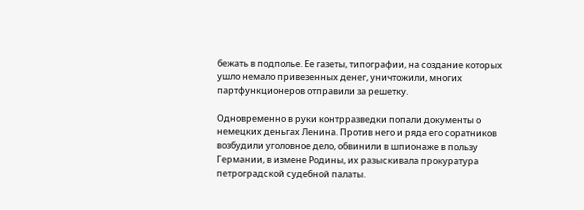бежать в подполье. Ее газеты, типографии, на создание которых ушло немало привезенных денег, уничтожили, многих партфункционеров отправили за решетку.

Одновременно в руки контрразведки попали документы о немецких деньгах Ленина. Против него и ряда его соратников возбудили уголовное дело, обвинили в шпионаже в пользу Германии, в измене Родины, их разыскивала прокуратура петроградской судебной палаты.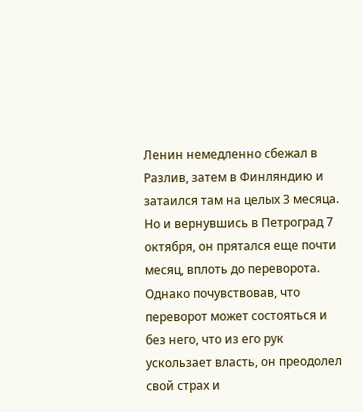Ленин немедленно сбежал в Разлив, затем в Финляндию и затаился там на целых 3 месяца. Но и вернувшись в Петроград 7 октября, он прятался еще почти месяц, вплоть до переворота. Однако почувствовав, что переворот может состояться и без него, что из его рук ускользает власть, он преодолел свой страх и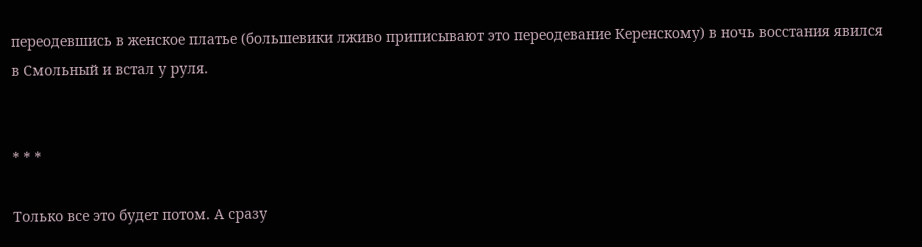переодевшись в женское платье (большевики лживо приписывают это переодевание Керенскому) в ночь восстания явился в Смольный и встал у руля.


* * *

Только все это будет потом. А сразу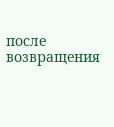после возвращения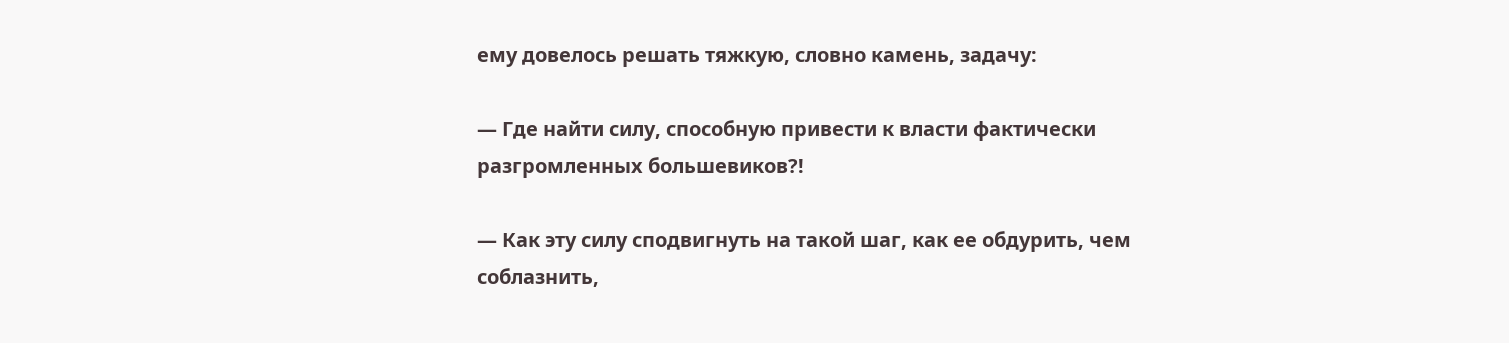ему довелось решать тяжкую, словно камень, задачу:

— Где найти силу, способную привести к власти фактически разгромленных большевиков?!

— Как эту силу сподвигнуть на такой шаг, как ее обдурить, чем соблазнить,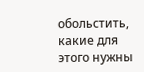обольстить, какие для этого нужны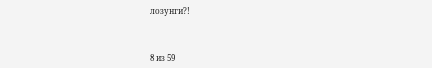лозунги?!



8 из 59